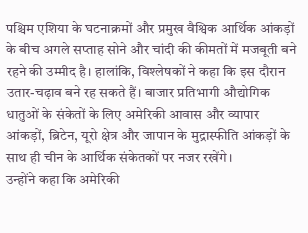पश्चिम एशिया के घटनाक्रमों और प्रमुख वैश्विक आर्थिक आंकड़ों के बीच अगले सप्ताह सोने और चांदी की कीमतों में मजबूती बने रहने की उम्मीद है। हालांकि, विश्लेषकों ने कहा कि इस दौरान उतार-चढ़ाव बने रह सकते हैं। बाजार प्रतिभागी औद्योगिक धातुओं के संकेतों के लिए अमेरिकी आवास और व्यापार आंकड़ों, ब्रिटेन, यूरो क्षेत्र और जापान के मुद्रास्फीति आंकड़ों के साथ ही चीन के आर्थिक संकेतकों पर नजर रखेंगे।
उन्होंने कहा कि अमेरिकी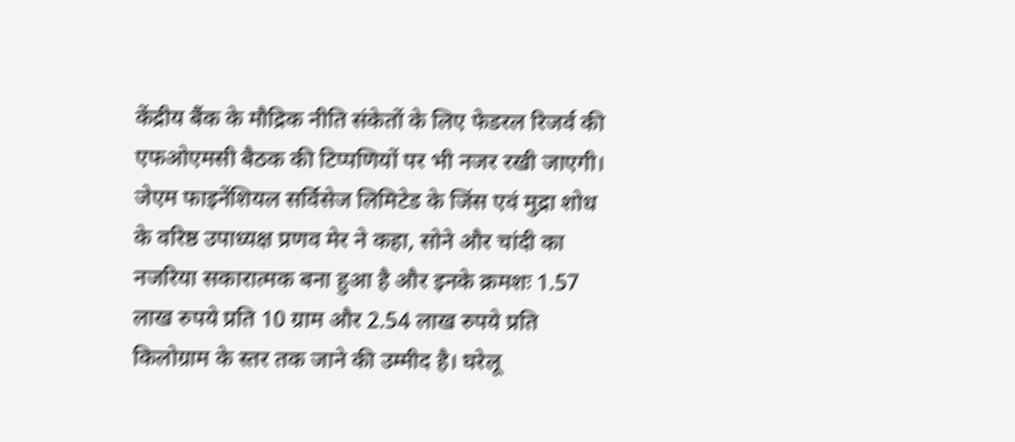केंद्रीय बैंक के मौद्रिक नीति संकेतों के लिए फेडरल रिजर्व की एफओएमसी बैठक की टिप्पणियों पर भी नजर रखी जाएगी। जेएम फाइनेंशियल सर्विसेज लिमिटेड के जिंस एवं मुद्रा शोध के वरिष्ठ उपाध्यक्ष प्रणव मेर ने कहा, सोने और चांदी का नजरिया सकारात्मक बना हुआ है और इनके क्रमशः 1.57 लाख रुपये प्रति 10 ग्राम और 2.54 लाख रुपये प्रति किलोग्राम के स्तर तक जाने की उम्मीद है। घरेलू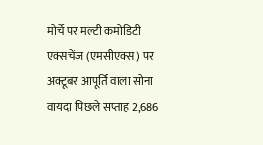मोर्चे पर मल्टी कमोडिटी एक्सचेंज (एमसीएक्स) पर अक्टूबर आपूर्ति वाला सोना वायदा पिछले सप्ताह 2,686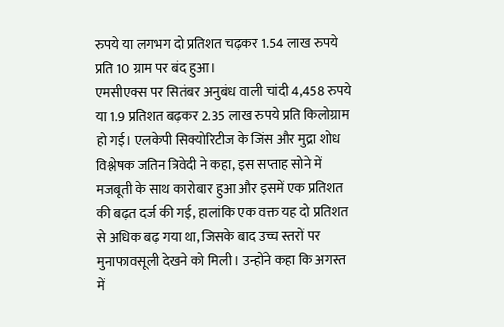रुपये या लगभग दो प्रतिशत चढ़कर 1.54 लाख रुपये प्रति 10 ग्राम पर बंद हुआ।
एमसीएक्स पर सितंबर अनुबंध वाली चांदी 4,458 रुपये या 1.9 प्रतिशत बढ़कर 2.35 लाख रुपये प्रति किलोग्राम हो गई। एलकेपी सिक्योरिटीज के जिंस और मुद्रा शोध विश्लेषक जतिन त्रिवेदी ने कहा, इस सप्ताह सोने में मजबूती के साथ कारोबार हुआ और इसमें एक प्रतिशत की बढ़त दर्ज की गई, हालांकि एक वक्त यह दो प्रतिशत से अधिक बढ़ गया था, जिसके बाद उच्च स्तरों पर मुनाफावसूली देखने को मिली। उन्होंने कहा कि अगस्त में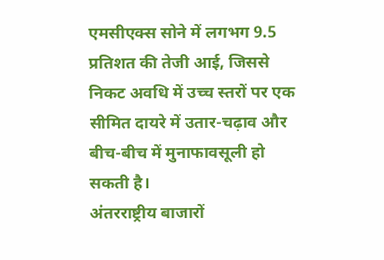एमसीएक्स सोने में लगभग 9.5 प्रतिशत की तेजी आई, जिससे निकट अवधि में उच्च स्तरों पर एक सीमित दायरे में उतार-चढ़ाव और बीच-बीच में मुनाफावसूली हो सकती है।
अंतरराष्ट्रीय बाजारों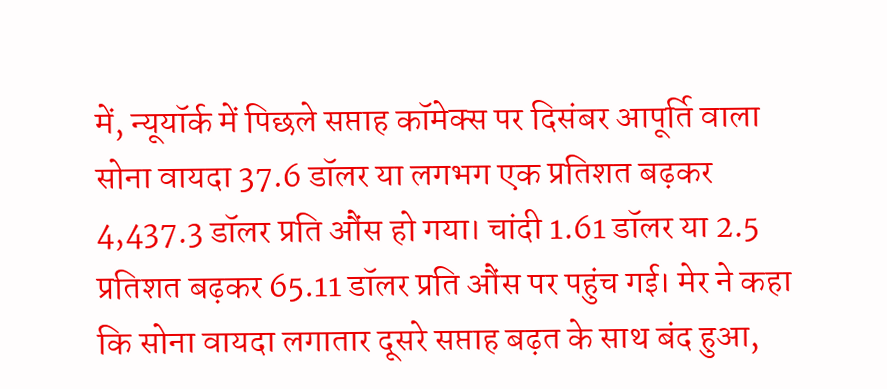में, न्यूयॉर्क में पिछले सप्ताह कॉमेक्स पर दिसंबर आपूर्ति वाला सोना वायदा 37.6 डॉलर या लगभग एक प्रतिशत बढ़कर 4,437.3 डॉलर प्रति औंस हो गया। चांदी 1.61 डॉलर या 2.5 प्रतिशत बढ़कर 65.11 डॉलर प्रति औंस पर पहुंच गई। मेर ने कहा कि सोना वायदा लगातार दूसरे सप्ताह बढ़त के साथ बंद हुआ,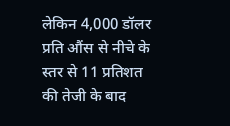लेकिन 4,000 डॉलर प्रति औंस से नीचे के स्तर से 11 प्रतिशत की तेजी के बाद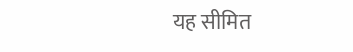यह सीमित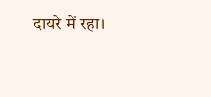दायरे में रहा।